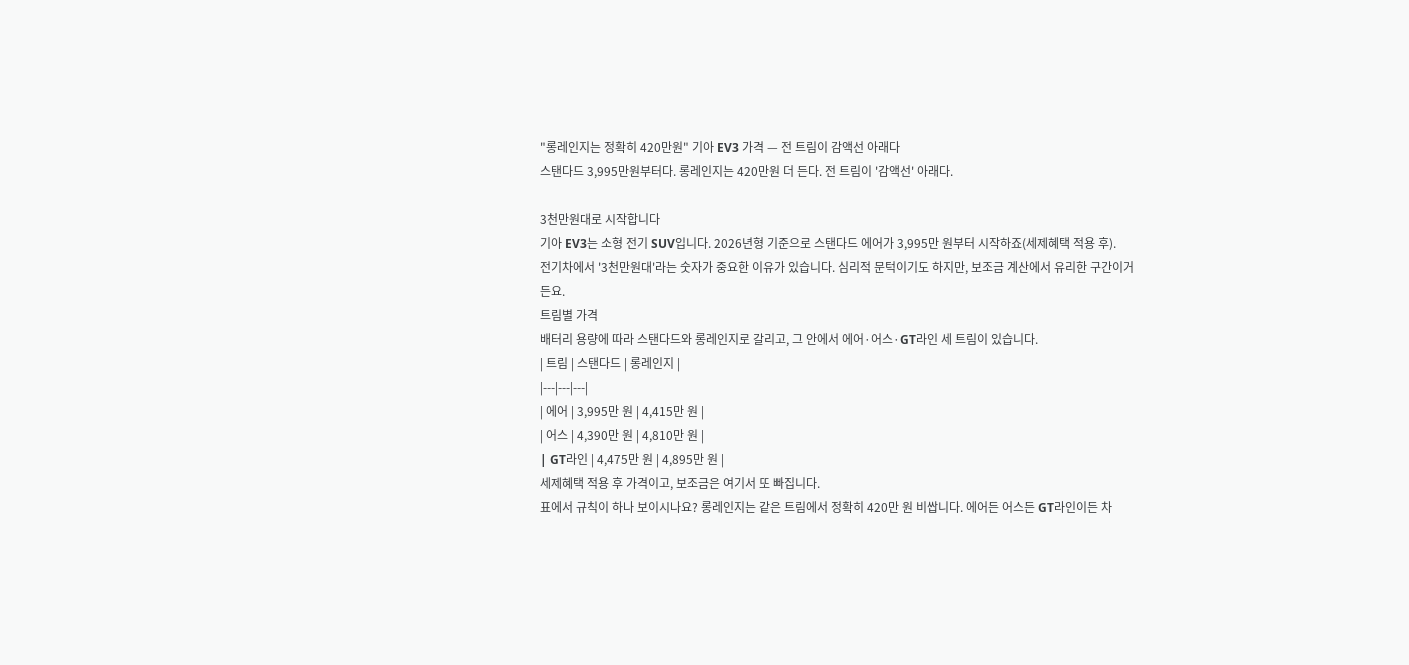"롱레인지는 정확히 420만원" 기아 EV3 가격 — 전 트림이 감액선 아래다
스탠다드 3,995만원부터다. 롱레인지는 420만원 더 든다. 전 트림이 '감액선' 아래다.

3천만원대로 시작합니다
기아 EV3는 소형 전기 SUV입니다. 2026년형 기준으로 스탠다드 에어가 3,995만 원부터 시작하죠(세제혜택 적용 후).
전기차에서 '3천만원대'라는 숫자가 중요한 이유가 있습니다. 심리적 문턱이기도 하지만, 보조금 계산에서 유리한 구간이거든요.
트림별 가격
배터리 용량에 따라 스탠다드와 롱레인지로 갈리고, 그 안에서 에어·어스·GT라인 세 트림이 있습니다.
| 트림 | 스탠다드 | 롱레인지 |
|---|---|---|
| 에어 | 3,995만 원 | 4,415만 원 |
| 어스 | 4,390만 원 | 4,810만 원 |
| GT라인 | 4,475만 원 | 4,895만 원 |
세제혜택 적용 후 가격이고, 보조금은 여기서 또 빠집니다.
표에서 규칙이 하나 보이시나요? 롱레인지는 같은 트림에서 정확히 420만 원 비쌉니다. 에어든 어스든 GT라인이든 차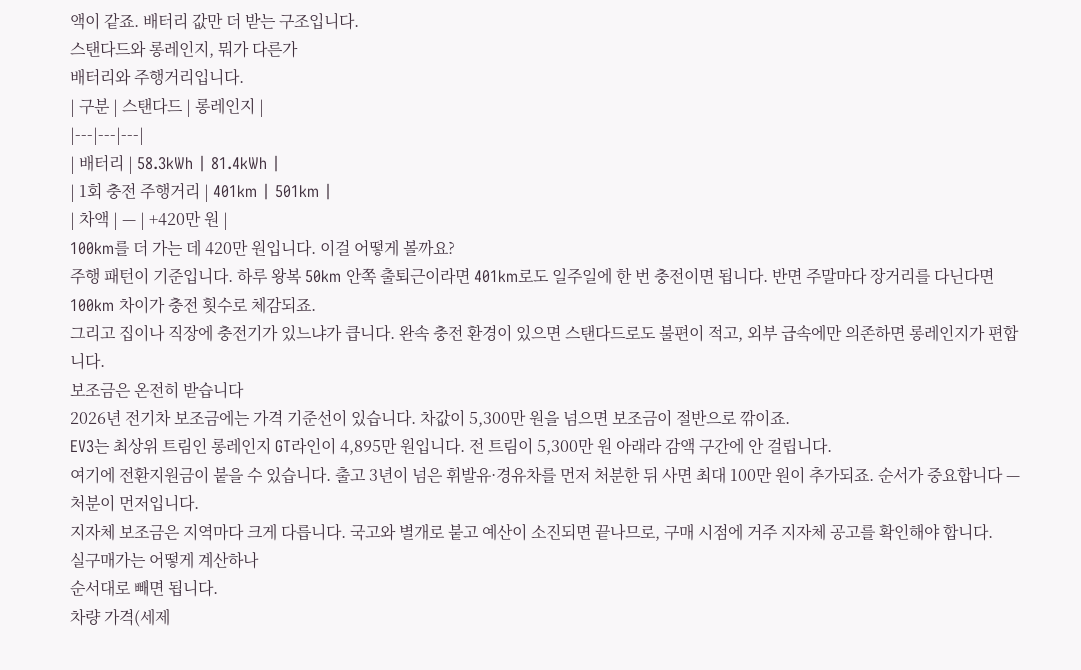액이 같죠. 배터리 값만 더 받는 구조입니다.
스탠다드와 롱레인지, 뭐가 다른가
배터리와 주행거리입니다.
| 구분 | 스탠다드 | 롱레인지 |
|---|---|---|
| 배터리 | 58.3kWh | 81.4kWh |
| 1회 충전 주행거리 | 401km | 501km |
| 차액 | — | +420만 원 |
100km를 더 가는 데 420만 원입니다. 이걸 어떻게 볼까요?
주행 패턴이 기준입니다. 하루 왕복 50km 안쪽 출퇴근이라면 401km로도 일주일에 한 번 충전이면 됩니다. 반면 주말마다 장거리를 다닌다면 100km 차이가 충전 횟수로 체감되죠.
그리고 집이나 직장에 충전기가 있느냐가 큽니다. 완속 충전 환경이 있으면 스탠다드로도 불편이 적고, 외부 급속에만 의존하면 롱레인지가 편합니다.
보조금은 온전히 받습니다
2026년 전기차 보조금에는 가격 기준선이 있습니다. 차값이 5,300만 원을 넘으면 보조금이 절반으로 깎이죠.
EV3는 최상위 트림인 롱레인지 GT라인이 4,895만 원입니다. 전 트림이 5,300만 원 아래라 감액 구간에 안 걸립니다.
여기에 전환지원금이 붙을 수 있습니다. 출고 3년이 넘은 휘발유·경유차를 먼저 처분한 뒤 사면 최대 100만 원이 추가되죠. 순서가 중요합니다 — 처분이 먼저입니다.
지자체 보조금은 지역마다 크게 다릅니다. 국고와 별개로 붙고 예산이 소진되면 끝나므로, 구매 시점에 거주 지자체 공고를 확인해야 합니다.
실구매가는 어떻게 계산하나
순서대로 빼면 됩니다.
차량 가격(세제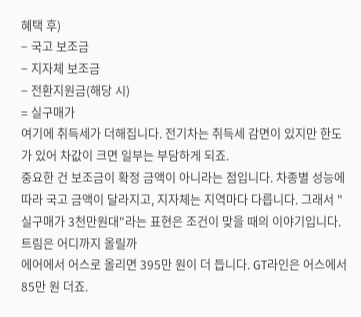혜택 후)
− 국고 보조금
− 지자체 보조금
− 전환지원금(해당 시)
= 실구매가
여기에 취득세가 더해집니다. 전기차는 취득세 감면이 있지만 한도가 있어 차값이 크면 일부는 부담하게 되죠.
중요한 건 보조금이 확정 금액이 아니라는 점입니다. 차종별 성능에 따라 국고 금액이 달라지고, 지자체는 지역마다 다릅니다. 그래서 "실구매가 3천만원대"라는 표현은 조건이 맞을 때의 이야기입니다.
트림은 어디까지 올릴까
에어에서 어스로 올리면 395만 원이 더 듭니다. GT라인은 어스에서 85만 원 더죠.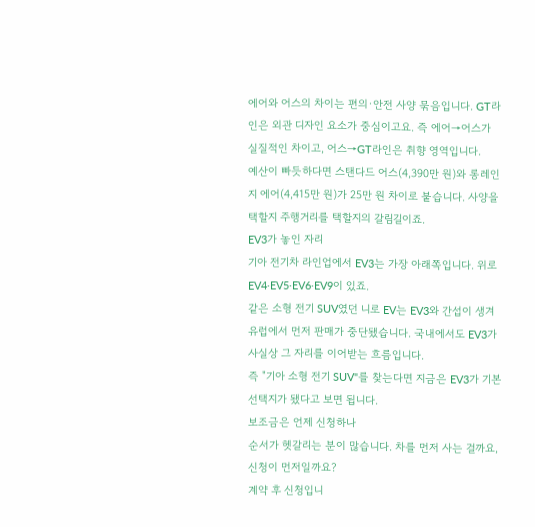에어와 어스의 차이는 편의·안전 사양 묶음입니다. GT라인은 외관 디자인 요소가 중심이고요. 즉 에어→어스가 실질적인 차이고, 어스→GT라인은 취향 영역입니다.
예산이 빠듯하다면 스탠다드 어스(4,390만 원)와 롱레인지 에어(4,415만 원)가 25만 원 차이로 붙습니다. 사양을 택할지 주행거리를 택할지의 갈림길이죠.
EV3가 놓인 자리
기아 전기차 라인업에서 EV3는 가장 아래쪽입니다. 위로 EV4·EV5·EV6·EV9이 있죠.
같은 소형 전기 SUV였던 니로 EV는 EV3와 간섭이 생겨 유럽에서 먼저 판매가 중단됐습니다. 국내에서도 EV3가 사실상 그 자리를 이어받는 흐름입니다.
즉 "기아 소형 전기 SUV"를 찾는다면 지금은 EV3가 기본 선택지가 됐다고 보면 됩니다.
보조금은 언제 신청하나
순서가 헷갈리는 분이 많습니다. 차를 먼저 사는 걸까요, 신청이 먼저일까요?
계약 후 신청입니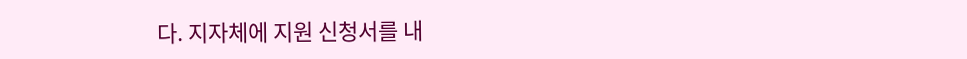다. 지자체에 지원 신청서를 내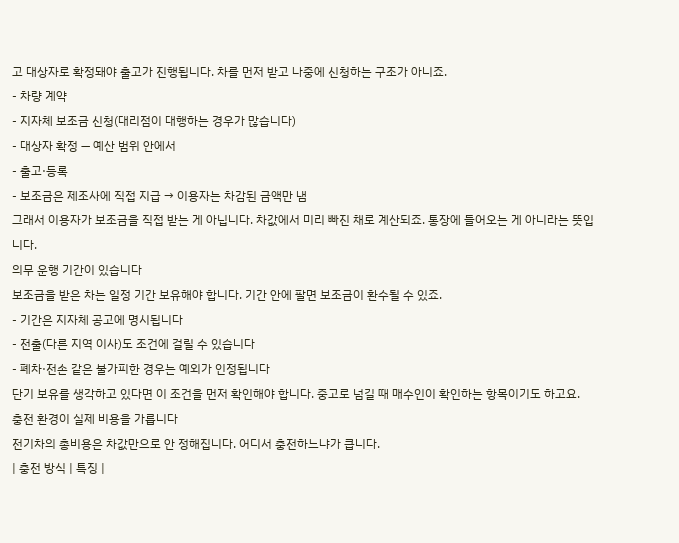고 대상자로 확정돼야 출고가 진행됩니다. 차를 먼저 받고 나중에 신청하는 구조가 아니죠.
- 차량 계약
- 지자체 보조금 신청(대리점이 대행하는 경우가 많습니다)
- 대상자 확정 — 예산 범위 안에서
- 출고·등록
- 보조금은 제조사에 직접 지급 → 이용자는 차감된 금액만 냄
그래서 이용자가 보조금을 직접 받는 게 아닙니다. 차값에서 미리 빠진 채로 계산되죠. 통장에 들어오는 게 아니라는 뜻입니다.
의무 운행 기간이 있습니다
보조금을 받은 차는 일정 기간 보유해야 합니다. 기간 안에 팔면 보조금이 환수될 수 있죠.
- 기간은 지자체 공고에 명시됩니다
- 전출(다른 지역 이사)도 조건에 걸릴 수 있습니다
- 폐차·전손 같은 불가피한 경우는 예외가 인정됩니다
단기 보유를 생각하고 있다면 이 조건을 먼저 확인해야 합니다. 중고로 넘길 때 매수인이 확인하는 항목이기도 하고요.
충전 환경이 실제 비용을 가릅니다
전기차의 총비용은 차값만으로 안 정해집니다. 어디서 충전하느냐가 큽니다.
| 충전 방식 | 특징 |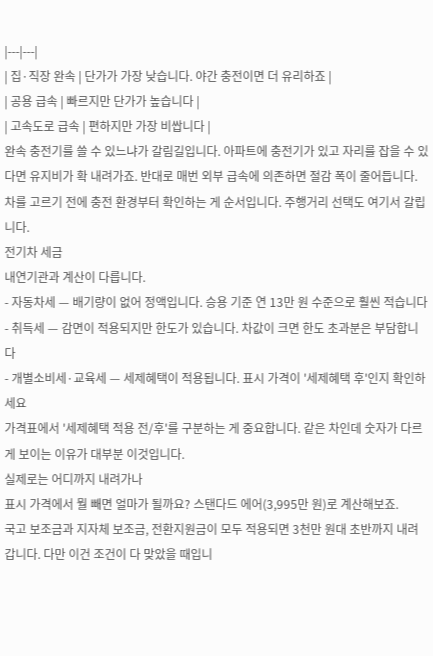|---|---|
| 집·직장 완속 | 단가가 가장 낮습니다. 야간 충전이면 더 유리하죠 |
| 공용 급속 | 빠르지만 단가가 높습니다 |
| 고속도로 급속 | 편하지만 가장 비쌉니다 |
완속 충전기를 쓸 수 있느냐가 갈림길입니다. 아파트에 충전기가 있고 자리를 잡을 수 있다면 유지비가 확 내려가죠. 반대로 매번 외부 급속에 의존하면 절감 폭이 줄어듭니다.
차를 고르기 전에 충전 환경부터 확인하는 게 순서입니다. 주행거리 선택도 여기서 갈립니다.
전기차 세금
내연기관과 계산이 다릅니다.
- 자동차세 — 배기량이 없어 정액입니다. 승용 기준 연 13만 원 수준으로 훨씬 적습니다
- 취득세 — 감면이 적용되지만 한도가 있습니다. 차값이 크면 한도 초과분은 부담합니다
- 개별소비세·교육세 — 세제혜택이 적용됩니다. 표시 가격이 '세제혜택 후'인지 확인하세요
가격표에서 '세제혜택 적용 전/후'를 구분하는 게 중요합니다. 같은 차인데 숫자가 다르게 보이는 이유가 대부분 이것입니다.
실제로는 어디까지 내려가나
표시 가격에서 뭘 빼면 얼마가 될까요? 스탠다드 에어(3,995만 원)로 계산해보죠.
국고 보조금과 지자체 보조금, 전환지원금이 모두 적용되면 3천만 원대 초반까지 내려갑니다. 다만 이건 조건이 다 맞았을 때입니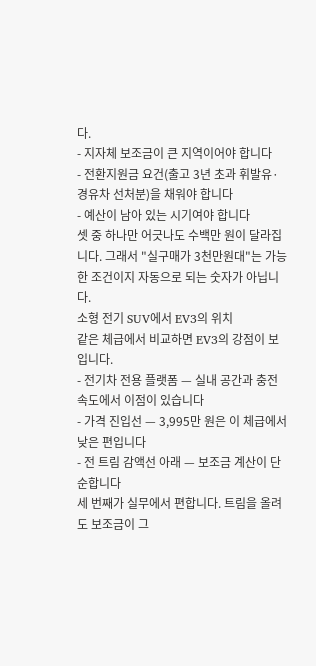다.
- 지자체 보조금이 큰 지역이어야 합니다
- 전환지원금 요건(출고 3년 초과 휘발유·경유차 선처분)을 채워야 합니다
- 예산이 남아 있는 시기여야 합니다
셋 중 하나만 어긋나도 수백만 원이 달라집니다. 그래서 "실구매가 3천만원대"는 가능한 조건이지 자동으로 되는 숫자가 아닙니다.
소형 전기 SUV에서 EV3의 위치
같은 체급에서 비교하면 EV3의 강점이 보입니다.
- 전기차 전용 플랫폼 — 실내 공간과 충전 속도에서 이점이 있습니다
- 가격 진입선 — 3,995만 원은 이 체급에서 낮은 편입니다
- 전 트림 감액선 아래 — 보조금 계산이 단순합니다
세 번째가 실무에서 편합니다. 트림을 올려도 보조금이 그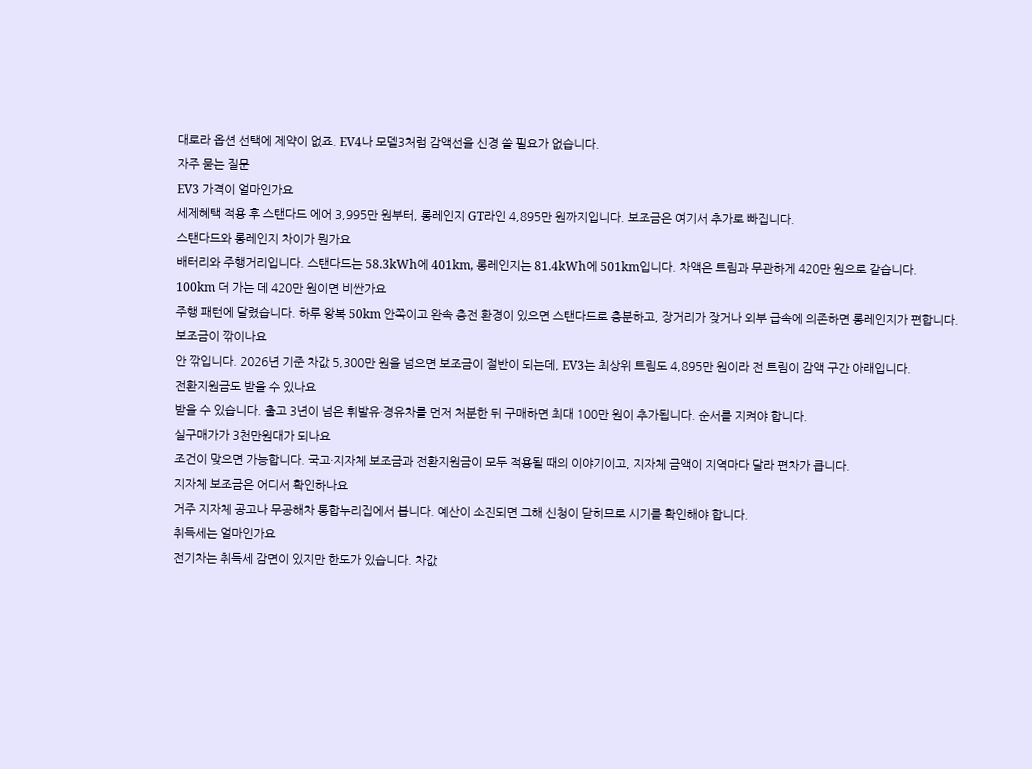대로라 옵션 선택에 제약이 없죠. EV4나 모델3처럼 감액선을 신경 쓸 필요가 없습니다.
자주 묻는 질문
EV3 가격이 얼마인가요
세제혜택 적용 후 스탠다드 에어 3,995만 원부터, 롱레인지 GT라인 4,895만 원까지입니다. 보조금은 여기서 추가로 빠집니다.
스탠다드와 롱레인지 차이가 뭔가요
배터리와 주행거리입니다. 스탠다드는 58.3kWh에 401km, 롱레인지는 81.4kWh에 501km입니다. 차액은 트림과 무관하게 420만 원으로 같습니다.
100km 더 가는 데 420만 원이면 비싼가요
주행 패턴에 달렸습니다. 하루 왕복 50km 안쪽이고 완속 충전 환경이 있으면 스탠다드로 충분하고, 장거리가 잦거나 외부 급속에 의존하면 롱레인지가 편합니다.
보조금이 깎이나요
안 깎입니다. 2026년 기준 차값 5,300만 원을 넘으면 보조금이 절반이 되는데, EV3는 최상위 트림도 4,895만 원이라 전 트림이 감액 구간 아래입니다.
전환지원금도 받을 수 있나요
받을 수 있습니다. 출고 3년이 넘은 휘발유·경유차를 먼저 처분한 뒤 구매하면 최대 100만 원이 추가됩니다. 순서를 지켜야 합니다.
실구매가가 3천만원대가 되나요
조건이 맞으면 가능합니다. 국고·지자체 보조금과 전환지원금이 모두 적용될 때의 이야기이고, 지자체 금액이 지역마다 달라 편차가 큽니다.
지자체 보조금은 어디서 확인하나요
거주 지자체 공고나 무공해차 통합누리집에서 봅니다. 예산이 소진되면 그해 신청이 닫히므로 시기를 확인해야 합니다.
취득세는 얼마인가요
전기차는 취득세 감면이 있지만 한도가 있습니다. 차값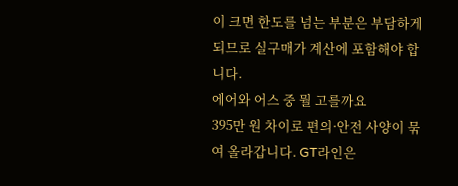이 크면 한도를 넘는 부분은 부담하게 되므로 실구매가 계산에 포함해야 합니다.
에어와 어스 중 뭘 고를까요
395만 원 차이로 편의·안전 사양이 묶여 올라갑니다. GT라인은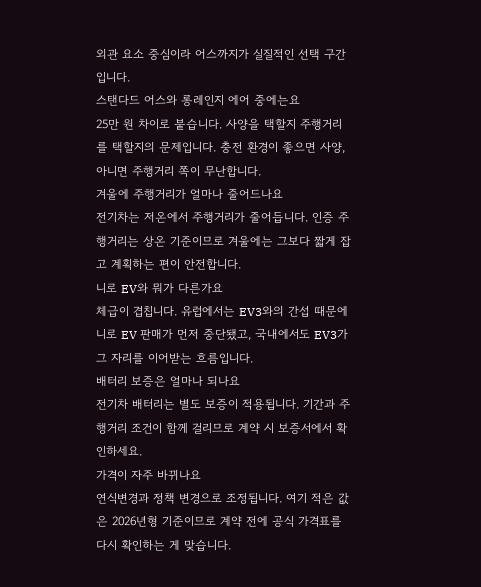외관 요소 중심이라 어스까지가 실질적인 선택 구간입니다.
스탠다드 어스와 롱레인지 에어 중에는요
25만 원 차이로 붙습니다. 사양을 택할지 주행거리를 택할지의 문제입니다. 충전 환경이 좋으면 사양, 아니면 주행거리 쪽이 무난합니다.
겨울에 주행거리가 얼마나 줄어드나요
전기차는 저온에서 주행거리가 줄어듭니다. 인증 주행거리는 상온 기준이므로 겨울에는 그보다 짧게 잡고 계획하는 편이 안전합니다.
니로 EV와 뭐가 다른가요
체급이 겹칩니다. 유럽에서는 EV3와의 간섭 때문에 니로 EV 판매가 먼저 중단됐고, 국내에서도 EV3가 그 자리를 이어받는 흐름입니다.
배터리 보증은 얼마나 되나요
전기차 배터리는 별도 보증이 적용됩니다. 기간과 주행거리 조건이 함께 걸리므로 계약 시 보증서에서 확인하세요.
가격이 자주 바뀌나요
연식변경과 정책 변경으로 조정됩니다. 여기 적은 값은 2026년형 기준이므로 계약 전에 공식 가격표를 다시 확인하는 게 맞습니다.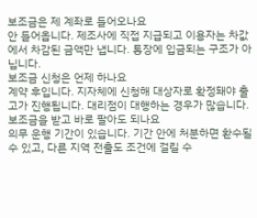보조금은 제 계좌로 들어오나요
안 들어옵니다. 제조사에 직접 지급되고 이용자는 차값에서 차감된 금액만 냅니다. 통장에 입금되는 구조가 아닙니다.
보조금 신청은 언제 하나요
계약 후입니다. 지자체에 신청해 대상자로 확정돼야 출고가 진행됩니다. 대리점이 대행하는 경우가 많습니다.
보조금을 받고 바로 팔아도 되나요
의무 운행 기간이 있습니다. 기간 안에 처분하면 환수될 수 있고, 다른 지역 전출도 조건에 걸릴 수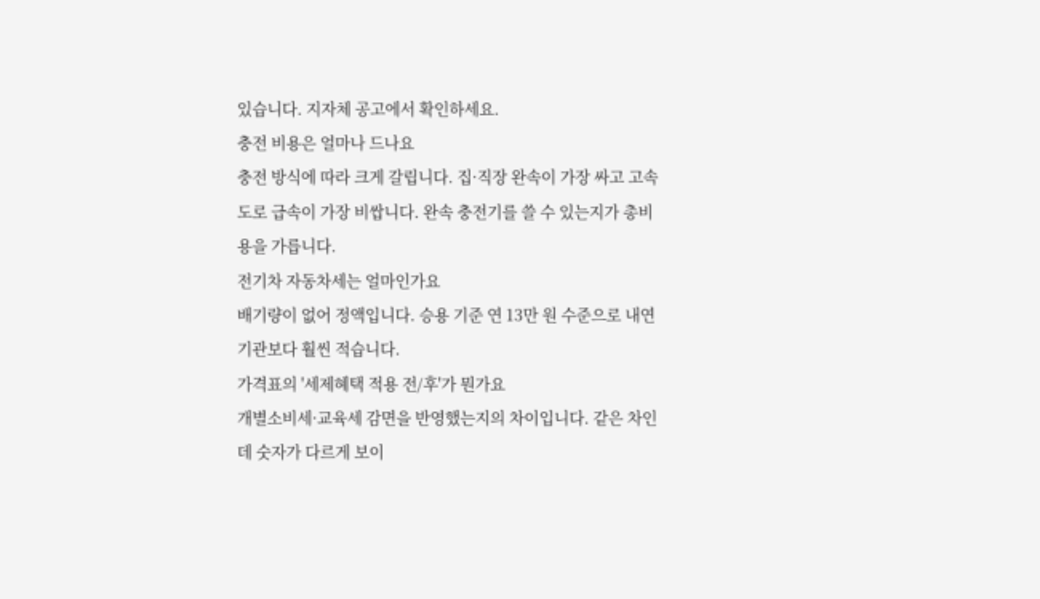있습니다. 지자체 공고에서 확인하세요.
충전 비용은 얼마나 드나요
충전 방식에 따라 크게 갈립니다. 집·직장 완속이 가장 싸고 고속도로 급속이 가장 비쌉니다. 완속 충전기를 쓸 수 있는지가 총비용을 가릅니다.
전기차 자동차세는 얼마인가요
배기량이 없어 정액입니다. 승용 기준 연 13만 원 수준으로 내연기관보다 훨씬 적습니다.
가격표의 '세제혜택 적용 전/후'가 뭔가요
개별소비세·교육세 감면을 반영했는지의 차이입니다. 같은 차인데 숫자가 다르게 보이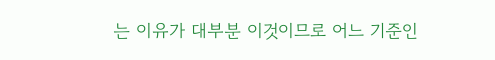는 이유가 대부분 이것이므로 어느 기준인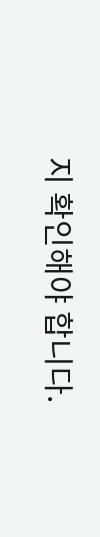지 확인해야 합니다.